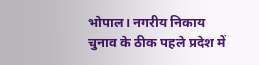भोपाल। नगरीय निकाय चुनाव के ठीक पहले प्रदेश में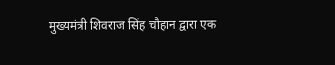मुख्यमंत्री शिवराज सिंह चौहान द्वारा एक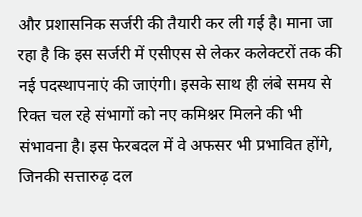और प्रशासनिक सर्जरी की तैयारी कर ली गई है। माना जा रहा है कि इस सर्जरी में एसीएस से लेकर कलेक्टरों तक की नई पदस्थापनाएं की जाएंगी। इसके साथ ही लंबे समय से रिक्त चल रहे संभागों को नए कमिश्नर मिलने की भी संभावना है। इस फेरबदल में वे अफसर भी प्रभावित होंगे, जिनकी सत्तारुढ़ दल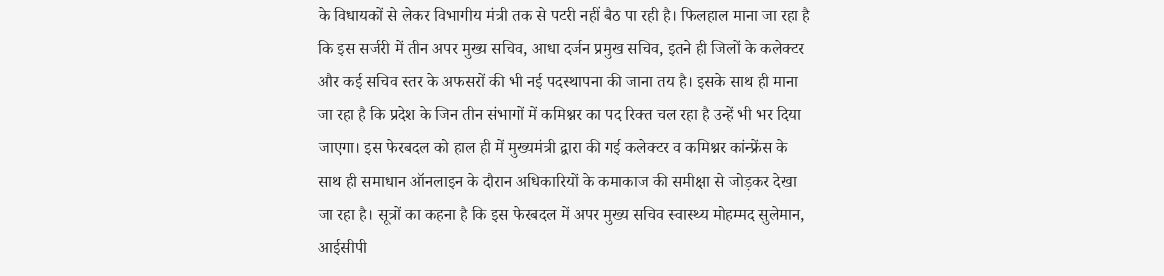के विधायकों से लेकर विभागीय मंत्री तक से पटरी नहीं बैठ पा रही है। फिलहाल माना जा रहा है कि इस सर्जरी में तीन अपर मुख्य सचिव, आधा दर्जन प्रमुख सचिव, इतने ही जिलों के कलेक्टर और कई सचिव स्तर के अफसरों की भी नई पदस्थापना की जाना तय है। इसके साथ ही माना जा रहा है कि प्रदेश के जिन तीन संभागों में कमिश्नर का पद रिक्त चल रहा है उन्हें भी भर दिया जाएगा। इस फेरबदल को हाल ही में मुख्यमंत्री द्वारा की गई कलेक्टर व कमिश्नर कांन्फ्रेंस के साथ ही समाधान ऑनलाइन के दौरान अधिकारियों के कमाकाज की समीक्षा से जोड़कर देखा जा रहा है। सूत्रों का कहना है कि इस फेरबदल में अपर मुख्य सचिव स्वास्थ्य मोहम्मद सुलेमान, आईसीपी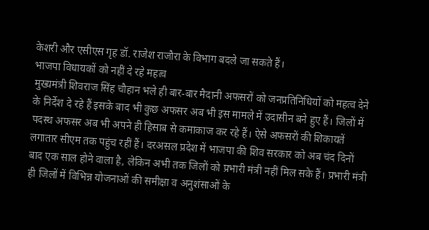केशरी और एसीएस गृह डॉ. राजेश राजौरा के विभाग बदले जा सकते हैं।
भाजपा विधायकों को नहीं दे रहे महत्व
मुख्यमंत्री शिवराज सिंह चौहान भले ही बार-बार मैदानी अफसरों को जनप्रतिनिधियों को महत्व देने के निर्देश दे रहे हैं इसके बाद भी कुछ अफसर अब भी इस मामले में उदासीन बने हुए हैं। जिलों में पदस्थ अफसर अब भी अपने ही हिसाब से कमाकाज कर रहे हैं। ऐसे अफसरों की शिकायतें लगातार सीएम तक पहुंच रहीं हैं। दरअसल प्रदेश में भाजपा की शिव सरकार को अब चंद दिनों बाद एक साल होने वाला है, लेकिन अभी तक जिलों को प्रभारी मंत्री नहीं मिल सके हैं। प्रभारी मंत्री ही जिलों में विभिन्न योजनाओं की समीक्षा व अनुशंसाओं के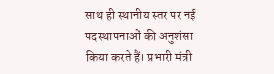साथ ही स्थानीय स्तर पर नई पदस्थापनाओं की अनुशंसा किया करते हैं। प्रभारी मंत्री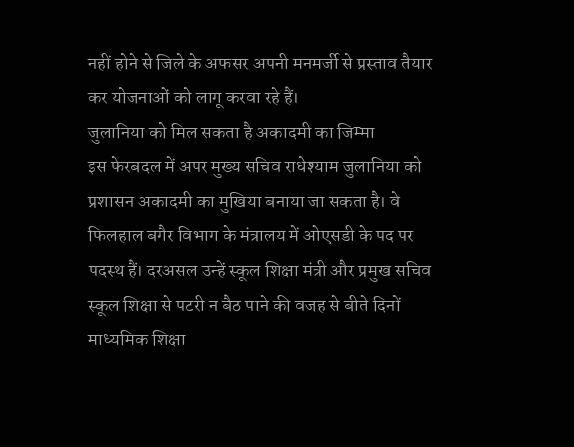नहीं होने से जिले के अफसर अपनी मनमर्जी से प्रस्ताव तैयार कर योजनाओं को लागू करवा रहे हैं।
जुलानिया को मिल सकता है अकादमी का जिम्मा
इस फेरबदल में अपर मुख्य सचिव राधेश्याम जुलानिया को प्रशासन अकादमी का मुखिया बनाया जा सकता है। वे फिलहाल बगैर विभाग के मंत्रालय में ओएसडी के पद पर पदस्थ हैं। दरअसल उन्हें स्कूल शिक्षा मंत्री और प्रमुख सचिव स्कूल शिक्षा से पटरी न बैठ पाने की वजह से बीते दिनों माध्यमिक शिक्षा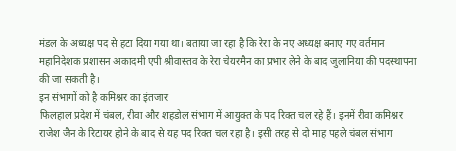मंडल के अध्यक्ष पद से हटा दिया गया था। बताया जा रहा है कि रेरा के नए अध्यक्ष बनाए गए वर्तमान महानिदेशक प्रशासन अकादमी एपी श्रीवास्तव के रेरा चेयरमैन का प्रभार लेने के बाद जुलानिया की पदस्थापना की जा सकती है।
इन संभागों को है कमिश्नर का इंतजार
फिलहाल प्रदेश में चंबल, रीवा और शहडोल संभाग में आयुक्त के पद रिक्त चल रहे हैं। इनमें रीवा कमिश्नर राजेश जैन के रिटायर होने के बाद से यह पद रिक्त चल रहा है। इसी तरह से दो माह पहले चंबल संभाग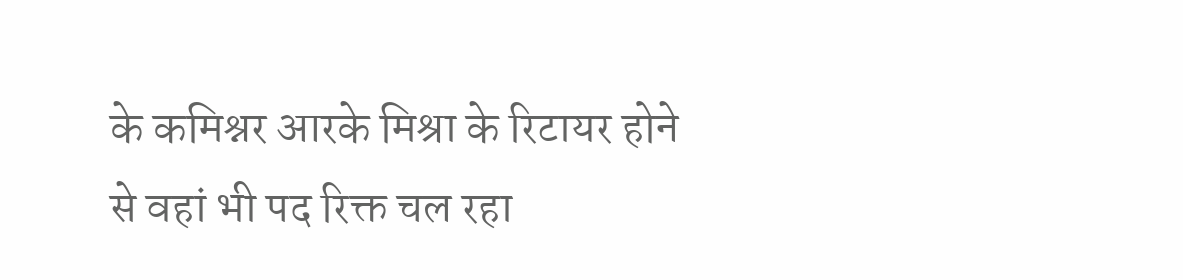के कमिश्नर आरके मिश्रा के रिटायर होने से वहां भी पद रिक्त चल रहा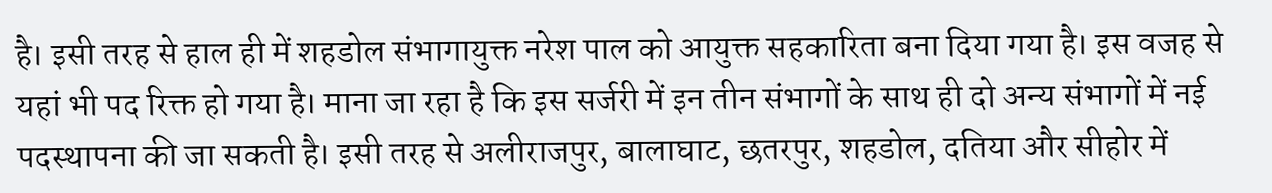है। इसी तरह से हाल ही में शहडोल संभागायुक्त नरेश पाल को आयुक्त सहकारिता बना दिया गया है। इस वजह से यहां भी पद रिक्त हो गया है। माना जा रहा है कि इस सर्जरी में इन तीन संभागों के साथ ही दो अन्य संभागों में नई पदस्थापना की जा सकती है। इसी तरह से अलीराजपुर, बालाघाट, छतरपुर, शहडोल, दतिया और सीहोर में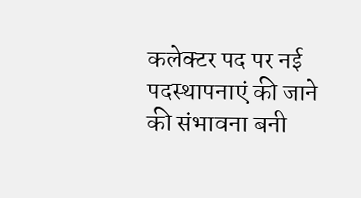कलेक्टर पद पर नई पदस्थापनाएं की जाने की संभावना बनी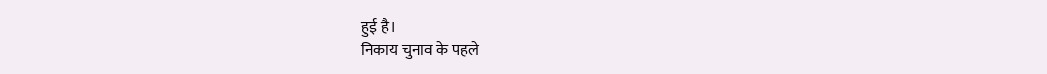हुई है।
निकाय चुनाव के पहले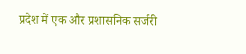प्रदेश में एक और प्रशासनिक सर्जरी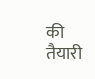की तैयारी